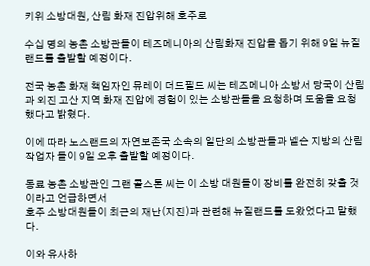키위 소방대원, 산림 화재 진압위해 호주로

수십 명의 농촌 소방관들이 테즈메니아의 산림화재 진압을 돕기 위해 9일 뉴질랜드를 출발할 예정이다.

전국 농촌 화재 책임자인 뮤레이 더드필드 씨는 테즈메니아 소방서 당국이 산림과 외진 고산 지역 화재 진압에 경험이 있는 소방관들을 요청하며 도움을 요청했다고 밝혔다.

이에 따라 노스랜드의 자연보존국 소속의 일단의 소방관들과 넬슨 지방의 산림 작업자 들이 9일 오후 출발할 예정이다.

동료 농촌 소방관인 그랜 콜스톤 씨는 이 소방 대원들이 장비를 완전히 갖출 것이라고 언급하면서
호주 소방대원들이 최근의 재난(지진)과 관련해 뉴질랜드를 도왔었다고 말했다.

이와 유사하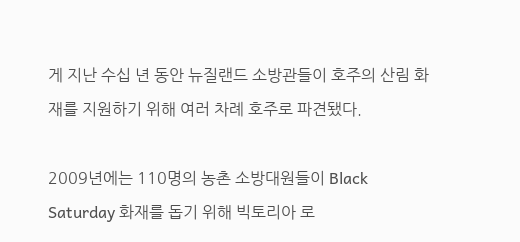게 지난 수십 년 동안 뉴질랜드 소방관들이 호주의 산림 화재를 지원하기 위해 여러 차례 호주로 파견됐다.

2009년에는 110명의 농촌 소방대원들이 Black Saturday 화재를 돕기 위해 빅토리아 로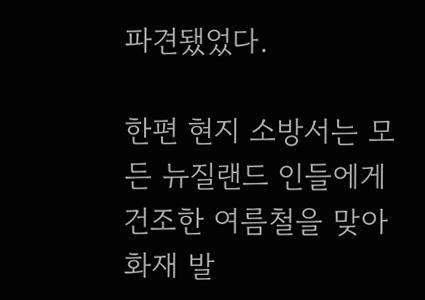파견됐었다.

한편 현지 소방서는 모든 뉴질랜드 인들에게 건조한 여름철을 맞아 화재 발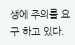생에 주의를 요구 하고 있다.